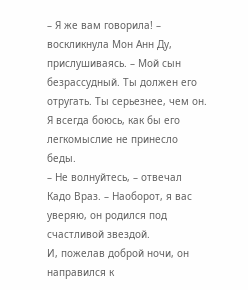– Я же вам говорила! – воскликнула Мон Анн Ду, прислушиваясь. – Мой сын безрассудный. Ты должен его отругать. Ты серьезнее, чем он. Я всегда боюсь, как бы его легкомыслие не принесло беды.
– Не волнуйтесь, – отвечал Кадо Враз. – Наоборот, я вас уверяю, он родился под счастливой звездой.
И, пожелав доброй ночи, он направился к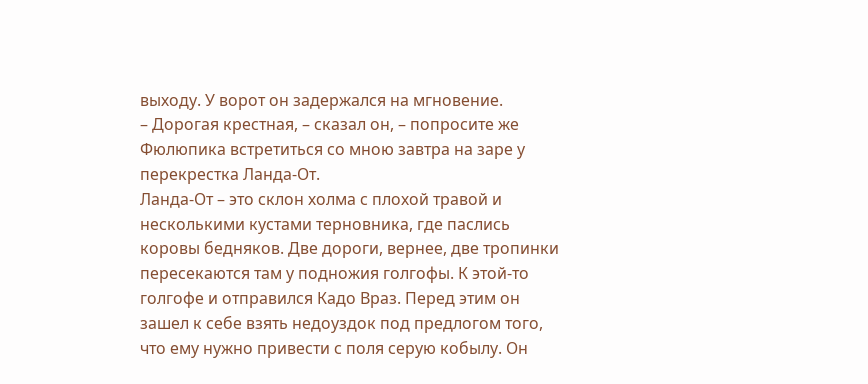выходу. У ворот он задержался на мгновение.
– Дорогая крестная, – сказал он, – попросите же Фюлюпика встретиться со мною завтра на заре у перекрестка Ланда-От.
Ланда-От – это склон холма с плохой травой и несколькими кустами терновника, где паслись коровы бедняков. Две дороги, вернее, две тропинки пересекаются там у подножия голгофы. К этой-то голгофе и отправился Кадо Враз. Перед этим он зашел к себе взять недоуздок под предлогом того, что ему нужно привести с поля серую кобылу. Он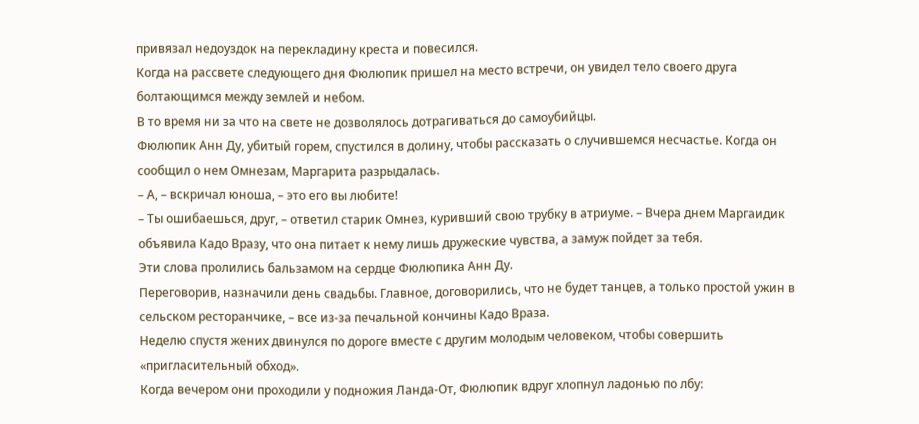привязал недоуздок на перекладину креста и повесился.
Когда на рассвете следующего дня Фюлюпик пришел на место встречи, он увидел тело своего друга болтающимся между землей и небом.
В то время ни за что на свете не дозволялось дотрагиваться до самоубийцы.
Фюлюпик Анн Ду, убитый горем, спустился в долину, чтобы рассказать о случившемся несчастье. Когда он сообщил о нем Омнезам, Маргарита разрыдалась.
– А, – вскричал юноша, – это его вы любите!
– Ты ошибаешься, друг, – ответил старик Омнез, куривший свою трубку в атриуме. – Вчера днем Маргаидик объявила Кадо Вразу, что она питает к нему лишь дружеские чувства, а замуж пойдет за тебя.
Эти слова пролились бальзамом на сердце Фюлюпика Анн Ду.
Переговорив, назначили день свадьбы. Главное, договорились, что не будет танцев, а только простой ужин в сельском ресторанчике, – все из-за печальной кончины Кадо Враза.
Неделю спустя жених двинулся по дороге вместе с другим молодым человеком, чтобы совершить «пригласительный обход».
Когда вечером они проходили у подножия Ланда-От, Фюлюпик вдруг хлопнул ладонью по лбу: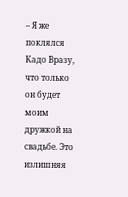– Я же поклялся Кадо Вразу, что только он будет моим дружкой на свадьбе. Это излишняя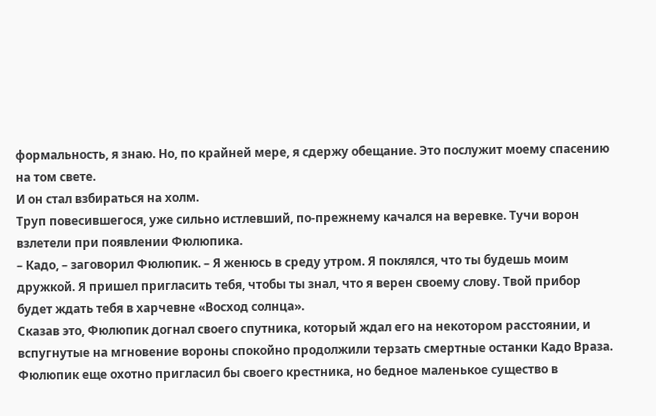формальность, я знаю. Но, по крайней мере, я сдержу обещание. Это послужит моему спасению на том свете.
И он стал взбираться на холм.
Труп повесившегося, уже сильно истлевший, по-прежнему качался на веревке. Тучи ворон взлетели при появлении Фюлюпика.
– Кадо, – заговорил Фюлюпик. – Я женюсь в среду утром. Я поклялся, что ты будешь моим дружкой. Я пришел пригласить тебя, чтобы ты знал, что я верен своему слову. Твой прибор будет ждать тебя в харчевне «Восход солнца».
Сказав это, Фюлюпик догнал своего спутника, который ждал его на некотором расстоянии, и вспугнутые на мгновение вороны спокойно продолжили терзать смертные останки Кадо Враза.
Фюлюпик еще охотно пригласил бы своего крестника, но бедное маленькое существо в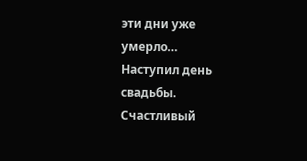эти дни уже умерло…
Наступил день свадьбы. Счастливый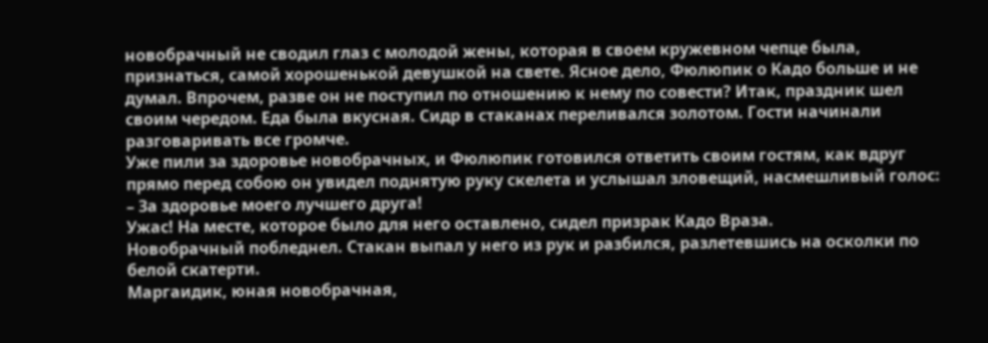новобрачный не сводил глаз с молодой жены, которая в своем кружевном чепце была, признаться, самой хорошенькой девушкой на свете. Ясное дело, Фюлюпик о Кадо больше и не думал. Впрочем, разве он не поступил по отношению к нему по совести? Итак, праздник шел своим чередом. Еда была вкусная. Сидр в стаканах переливался золотом. Гости начинали разговаривать все громче.
Уже пили за здоровье новобрачных, и Фюлюпик готовился ответить своим гостям, как вдруг прямо перед собою он увидел поднятую руку скелета и услышал зловещий, насмешливый голос:
– За здоровье моего лучшего друга!
Ужас! На месте, которое было для него оставлено, сидел призрак Кадо Враза.
Новобрачный побледнел. Стакан выпал у него из рук и разбился, разлетевшись на осколки по белой скатерти.
Маргаидик, юная новобрачная,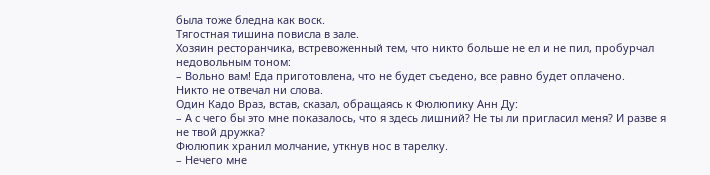была тоже бледна как воск.
Тягостная тишина повисла в зале.
Хозяин ресторанчика, встревоженный тем, что никто больше не ел и не пил, пробурчал недовольным тоном:
– Вольно вам! Еда приготовлена, что не будет съедено, все равно будет оплачено.
Никто не отвечал ни слова.
Один Кадо Враз, встав, сказал, обращаясь к Фюлюпику Анн Ду:
– А с чего бы это мне показалось, что я здесь лишний? Не ты ли пригласил меня? И разве я не твой дружка?
Фюлюпик хранил молчание, уткнув нос в тарелку.
– Нечего мне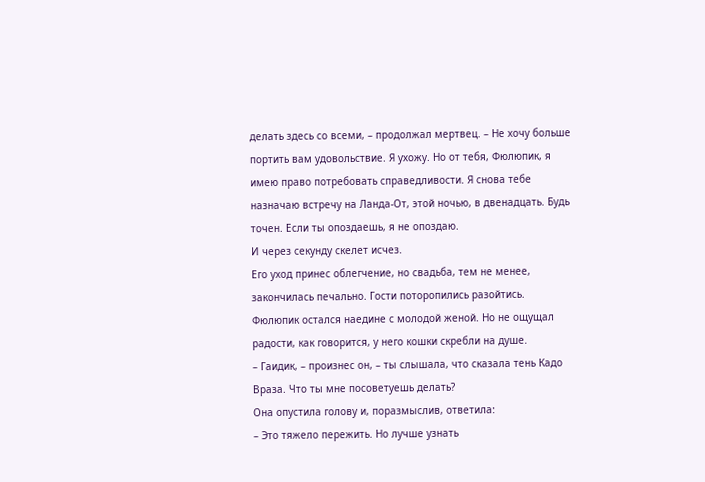делать здесь со всеми, – продолжал мертвец. – Не хочу больше портить вам удовольствие. Я ухожу. Но от тебя, Фюлюпик, я имею право потребовать справедливости. Я снова тебе назначаю встречу на Ланда-От, этой ночью, в двенадцать. Будь точен. Если ты опоздаешь, я не опоздаю.
И через секунду скелет исчез.
Его уход принес облегчение, но свадьба, тем не менее, закончилась печально. Гости поторопились разойтись. Фюлюпик остался наедине с молодой женой. Но не ощущал радости, как говорится, у него кошки скребли на душе.
– Гаидик, – произнес он, – ты слышала, что сказала тень Кадо Враза. Что ты мне посоветуешь делать?
Она опустила голову и, поразмыслив, ответила:
– Это тяжело пережить. Но лучше узнать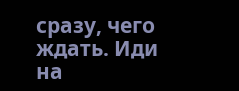сразу, чего ждать. Иди на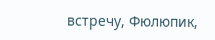встречу, Фюлюпик,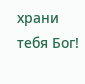храни тебя Бог!